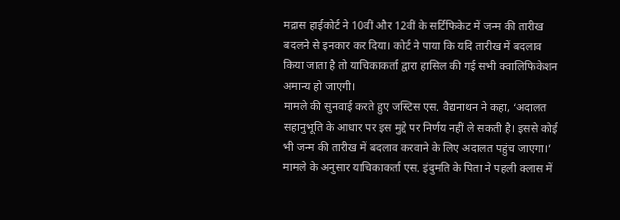मद्रास हाईकोर्ट ने 10वीं और 12वीं के सर्टिफिकेट में जन्म की तारीख बदलने से इनकार कर दिया। कोर्ट ने पाया कि यदि तारीख में बदलाव किया जाता है तो याचिकाकर्ता द्वारा हासिल की गई सभी क्वालिफिकेशन अमान्य हो जाएगी।
मामले की सुनवाई करते हुए जस्टिस एस. वैद्यनाथन ने कहा, ‘अदालत सहानुभूति के आधार पर इस मुद्दे पर निर्णय नहीं ले सकती है। इससे कोई भी जन्म की तारीख में बदलाव करवाने के लिए अदालत पहुंच जाएगा।’
मामले के अनुसार याचिकाकर्ता एस. इंदुमति के पिता ने पहली क्लास में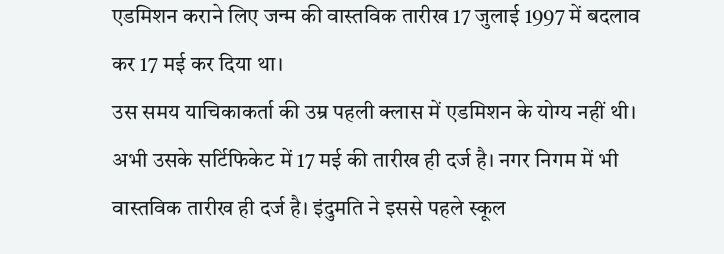एडमिशन कराने लिए जन्म की वास्तविक तारीख 17 जुलाई 1997 में बदलाव कर 17 मई कर दिया था।
उस समय याचिकाकर्ता की उम्र पहली क्लास में एडमिशन के योग्य नहीं थी। अभी उसके सर्टिफिकेट में 17 मई की तारीख ही दर्ज है। नगर निगम में भी वास्तविक तारीख ही दर्ज है। इंदुमति ने इससे पहले स्कूल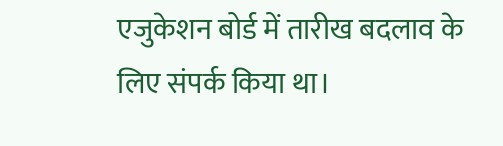एजुकेशन बोर्ड में तारीख बदलाव के लिए संपर्क किया था।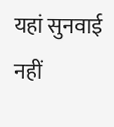यहां सुनवाई नहीं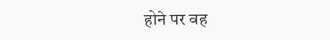होने पर वह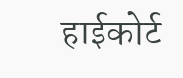हाईकोर्ट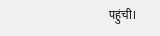पहुंची।